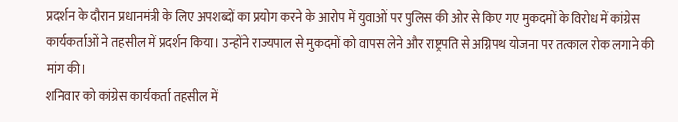प्रदर्शन के दौरान प्रधानमंत्री के लिए अपशब्दों का प्रयोग करने के आरोप में युवाओं पर पुलिस की ओर से किए गए मुकदमों के विरोध में कांग्रेस कार्यकर्ताओं ने तहसील में प्रदर्शन किया। उन्होंने राज्यपाल से मुकदमों को वापस लेने और राष्ट्रपति से अग्निपथ योजना पर तत्काल रोक लगाने की मांग की।
शनिवार को कांग्रेस कार्यकर्ता तहसील में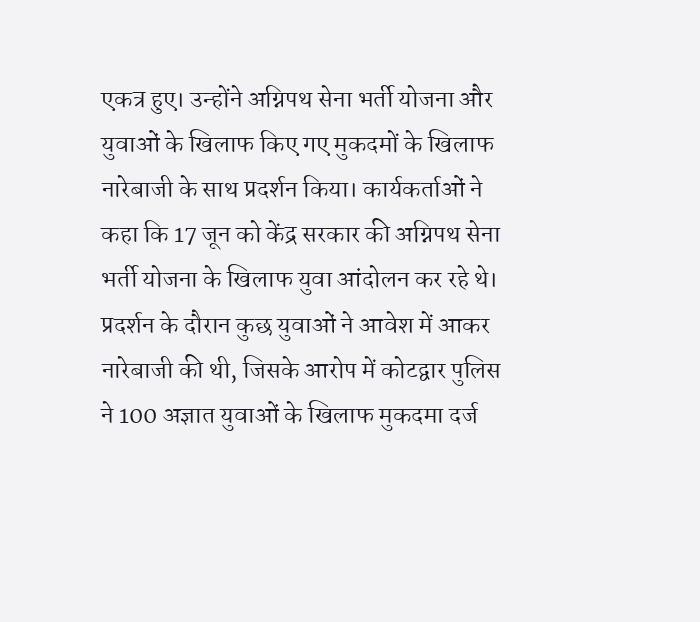एकत्र हुए। उन्होंने अग्निपथ सेना भर्ती योजना और युवाओं के खिलाफ किए गए मुकदमों के खिलाफ नारेबाजी के साथ प्रदर्शन किया। कार्यकर्ताओं ने कहा कि 17 जून को केंद्र सरकार की अग्निपथ सेना भर्ती योजना के खिलाफ युवा आंदोलन कर रहे थे। प्रदर्शन के दौरान कुछ युवाओं ने आवेश में आकर नारेबाजी की थी, जिसके आरोप में कोटद्वार पुलिस ने 100 अज्ञात युवाओं के खिलाफ मुकदमा दर्ज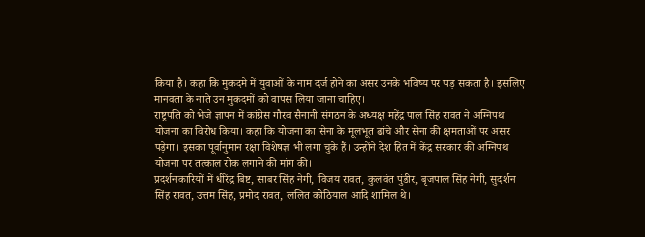किया है। कहा कि मुकदमे में युवाओं के नाम दर्ज होने का असर उनके भविष्य पर पड़ सकता है। इसलिए मानवता के नाते उन मुकदमों को वापस लिया जाना चाहिए।
राष्ट्रपति को भेजे ज्ञापन में कांग्रेस गौरव सैनानी संगठन के अध्यक्ष महेंद्र पाल सिंह रावत ने अग्निपथ योजना का विरोध किया। कहा कि योजना का सेना के मूलभूत ढांचे और सेना की क्षमताओं पर असर पड़ेगा। इसका पूर्वानुमान रक्षा विशेषज्ञ भी लगा चुके हैं। उन्होंने देश हित में केंद्र सरकार की अग्निपथ योजना पर तत्काल रोक लगाने की मांग की।
प्रदर्शनकारियों में धीरेंद्र बिष्ट, साबर सिंह नेगी, विजय रावत, कुलवंत पुंडीर, बृजपाल सिंह नेगी, सुदर्शन सिंह रावत, उत्तम सिंह, प्रमोद रावत, ललित कोठियाल आदि शामिल थे।